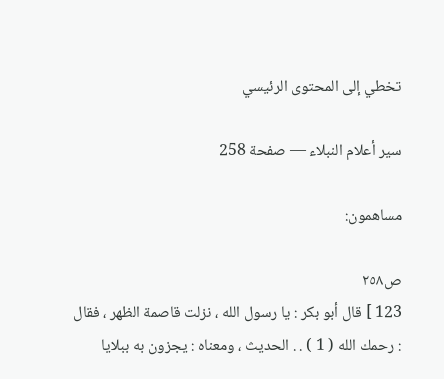تخطي إلى المحتوى الرئيسي

سير أعلام النبلاء — صفحة 258

مساهمون:

ص٢٥٨
123 ] قال أبو بكر : يا رسول الله ، نزلت قاصمة الظهر ، فقال : رحمك الله ( 1 ) . . الحديث ، ومعناه : يجزون به ببلايا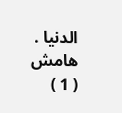الدنيا .
هامش
( 1 )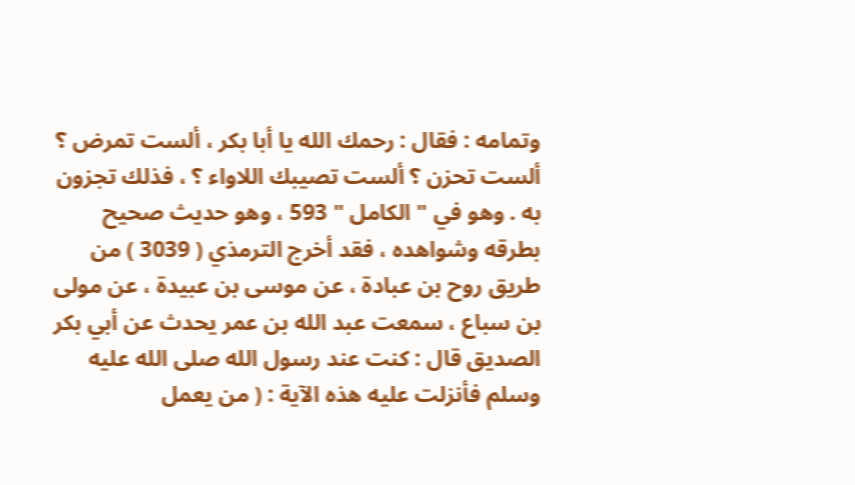وتمامه : فقال : رحمك الله يا أبا بكر ، ألست تمرض ؟ ألست تحزن ؟ ألست تصيبك اللاواء ؟ ، فذلك تجزون به . وهو في " الكامل " 593 ، وهو حديث صحيح بطرقه وشواهده ، فقد أخرج الترمذي ( 3039 ) من طريق روح بن عبادة ، عن موسى بن عبيدة ، عن مولى بن سباع ، سمعت عبد الله بن عمر يحدث عن أبي بكر الصديق قال : كنت عند رسول الله صلى الله عليه وسلم فأنزلت عليه هذه الآية : ( من يعمل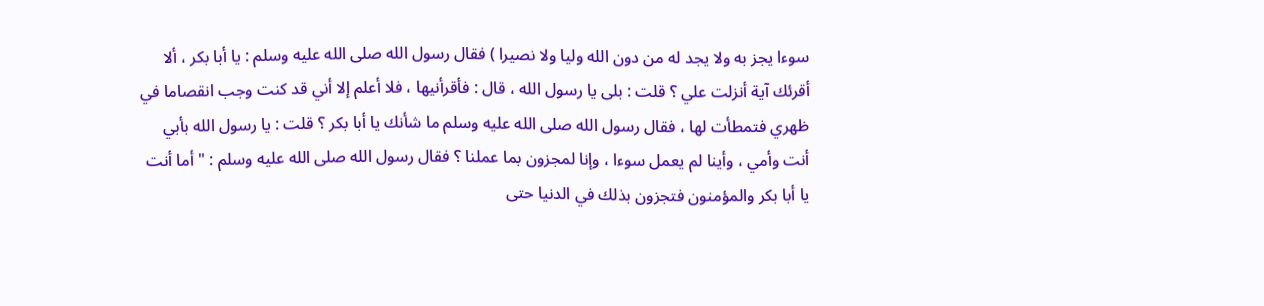سوءا يجز به ولا يجد له من دون الله وليا ولا نصيرا ) فقال رسول الله صلى الله عليه وسلم : يا أبا بكر ، ألا أقرئك آية أنزلت علي ؟ قلت : بلى يا رسول الله ، قال : فأقرأنيها ، فلا أعلم إلا أني قد كنت وجب انقصاما في ظهري فتمطأت لها ، فقال رسول الله صلى الله عليه وسلم ما شأنك يا أبا بكر ؟ قلت : يا رسول الله بأبي أنت وأمي ، وأينا لم يعمل سوءا ، وإنا لمجزون بما عملنا ؟ فقال رسول الله صلى الله عليه وسلم : " أما أنت يا أبا بكر والمؤمنون فتجزون بذلك في الدنيا حتى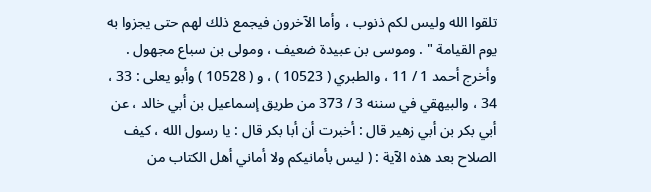تلقوا الله وليس لكم ذنوب ، وأما الآخرون فيجمع ذلك لهم حتى يجزوا به يوم القيامة " . وموسى بن عبيدة ضعيف ، ومولى بن سباع مجهول . وأخرج أحمد 1 / 11 ، والطبري ( 10523 ) ، و ( 10528 ) وأبو يعلى : 33 ، 34 ، والبيهقي في سننه 3 / 373 من طريق إسماعيل بن أبي خالد ، عن أبي بكر بن أبي زهير قال : أخبرت أن أبا بكر قال : يا رسول الله ، كيف الصلاح بعد هذه الآية : ( ليس بأمانيكم ولا أماني أهل الكتاب من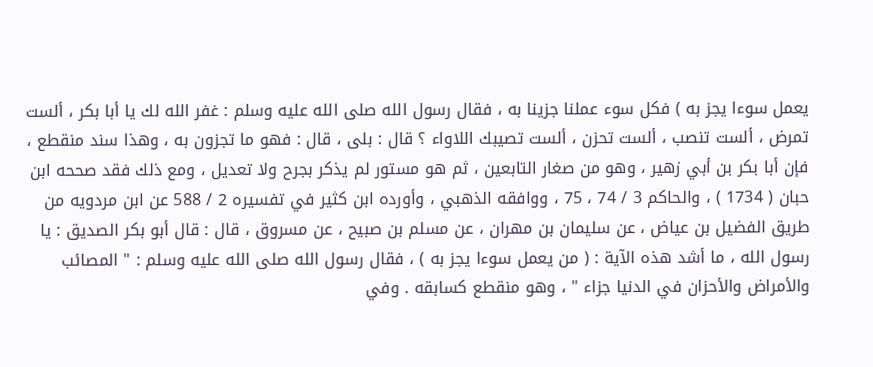يعمل سوءا يجز به ) فكل سوء عملنا جزينا به ، فقال رسول الله صلى الله عليه وسلم : غفر الله لك يا أبا بكر ، ألست تمرض ، ألست تنصب ، ألست تحزن ، ألست تصيبك اللاواء ؟ قال : بلى ، قال : فهو ما تجزون به ، وهذا سند منقطع ، فإن أبا بكر بن أبي زهير ، وهو من صغار التابعين ، ثم هو مستور لم يذكر بجرح ولا تعديل ، ومع ذلك فقد صححه ابن حبان ( 1734 ) ، والحاكم 3 / 74 ، 75 ، ووافقه الذهبي ، وأورده ابن كثير في تفسيره 2 / 588 عن ابن مردويه من طريق الفضيل بن عياض ، عن سليمان بن مهران ، عن مسلم بن صبيح ، عن مسروق ، قال : قال أبو بكر الصديق : يا رسول الله ، ما أشد هذه الآية : ( من يعمل سوءا يجز به ) ، فقال رسول الله صلى الله عليه وسلم : " المصائب والأمراض والأحزان في الدنيا جزاء " ، وهو منقطع كسابقه . وفي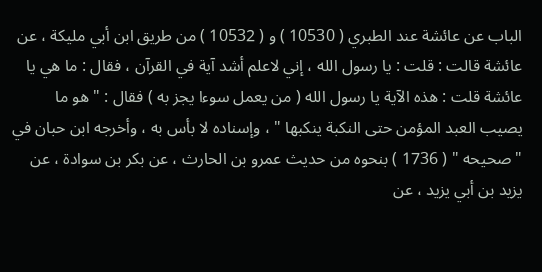الباب عن عائشة عند الطبري ( 10530 ) و ( 10532 ) من طريق ابن أبي مليكة ، عن عائشة قالت : قلت : يا رسول الله ، إني لاعلم أشد آية في القرآن ، فقال : ما هي يا عائشة قلت : هذه الآية يا رسول الله ( من يعمل سوءا يجز به ) فقال : " هو ما يصيب العبد المؤمن حتى النكبة ينكبها " ، وإسناده لا بأس به ، وأخرجه ابن حبان في " صحيحه " ( 1736 ) بنحوه من حديث عمرو بن الحارث ، عن بكر بن سوادة ، عن يزيد بن أبي يزيد ، عن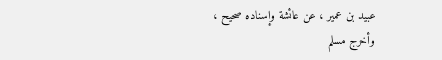عبيد بن عمير ، عن عائشة وإسناده صحيح ، وأخرج مسلم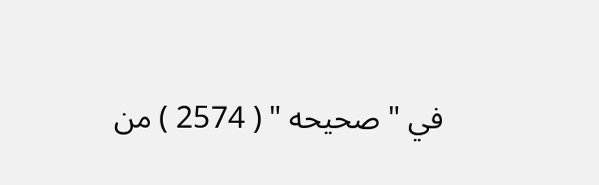في " صحيحه " ( 2574 ) من